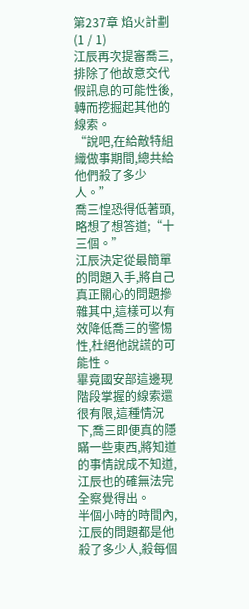第237章 焰火計劃(1 / 1)
江辰再次提審喬三,排除了他故意交代假訊息的可能性後,轉而挖掘起其他的線索。
“說吧,在給敵特組織做事期間,總共給他們殺了多少人。”
喬三惶恐得低著頭,略想了想答道;“十三個。”
江辰決定從最簡單的問題入手,將自己真正關心的問題摻雜其中,這樣可以有效降低喬三的警惕性,杜絕他說謊的可能性。
畢竟國安部這邊現階段掌握的線索還很有限,這種情況下,喬三即便真的隱瞞一些東西,將知道的事情說成不知道,江辰也的確無法完全察覺得出。
半個小時的時間內,江辰的問題都是他殺了多少人,殺每個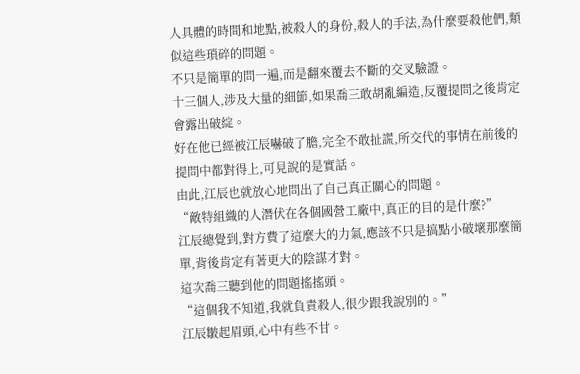人具體的時間和地點,被殺人的身份,殺人的手法,為什麼要殺他們,類似這些瑣碎的問題。
不只是簡單的問一遍,而是翻來覆去不斷的交叉驗證。
十三個人,涉及大量的細節,如果喬三敢胡亂編造,反覆提問之後肯定會露出破綻。
好在他已經被江辰嚇破了膽,完全不敢扯謊,所交代的事情在前後的提問中都對得上,可見說的是實話。
由此,江辰也就放心地問出了自己真正關心的問題。
“敵特組織的人潛伏在各個國營工廠中,真正的目的是什麼?”
江辰總覺到,對方費了這麼大的力氣,應該不只是搞點小破壞那麼簡單,背後肯定有著更大的陰謀才對。
這次喬三聽到他的問題搖搖頭。
“這個我不知道,我就負責殺人,很少跟我說別的。”
江辰皺起眉頭,心中有些不甘。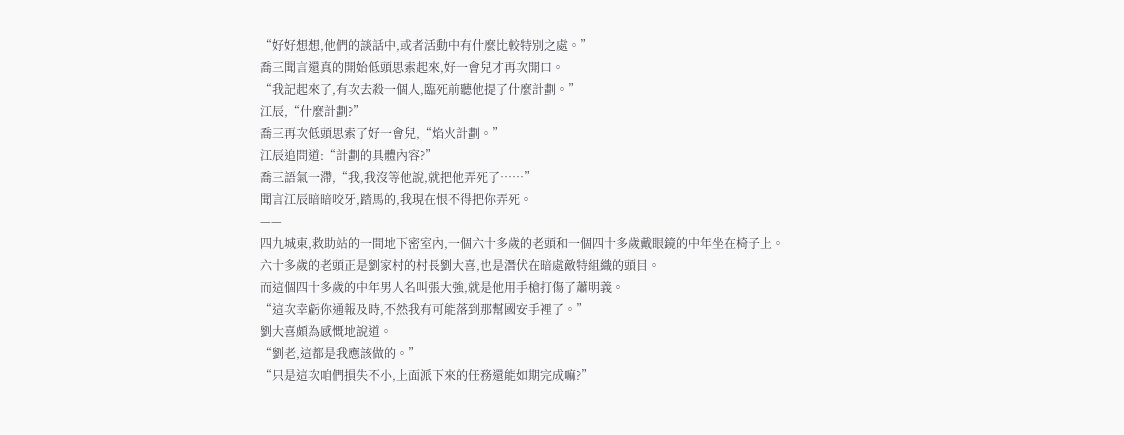“好好想想,他們的談話中,或者活動中有什麼比較特別之處。”
喬三聞言還真的開始低頭思索起來,好一會兒才再次開口。
“我記起來了,有次去殺一個人,臨死前聽他提了什麼計劃。”
江辰,“什麼計劃?”
喬三再次低頭思索了好一會兒,“焰火計劃。”
江辰追問道:“計劃的具體內容?”
喬三語氣一滯,“我,我沒等他說,就把他弄死了……”
聞言江辰暗暗咬牙,踏馬的,我現在恨不得把你弄死。
——
四九城東,救助站的一間地下密室內,一個六十多歲的老頭和一個四十多歲戴眼鏡的中年坐在椅子上。
六十多歲的老頭正是劉家村的村長劉大喜,也是潛伏在暗處敵特組織的頭目。
而這個四十多歲的中年男人名叫張大強,就是他用手槍打傷了蕭明義。
“這次幸虧你通報及時,不然我有可能落到那幫國安手裡了。”
劉大喜頗為感慨地說道。
“劉老,這都是我應該做的。”
“只是這次咱們損失不小,上面派下來的任務還能如期完成嘛?”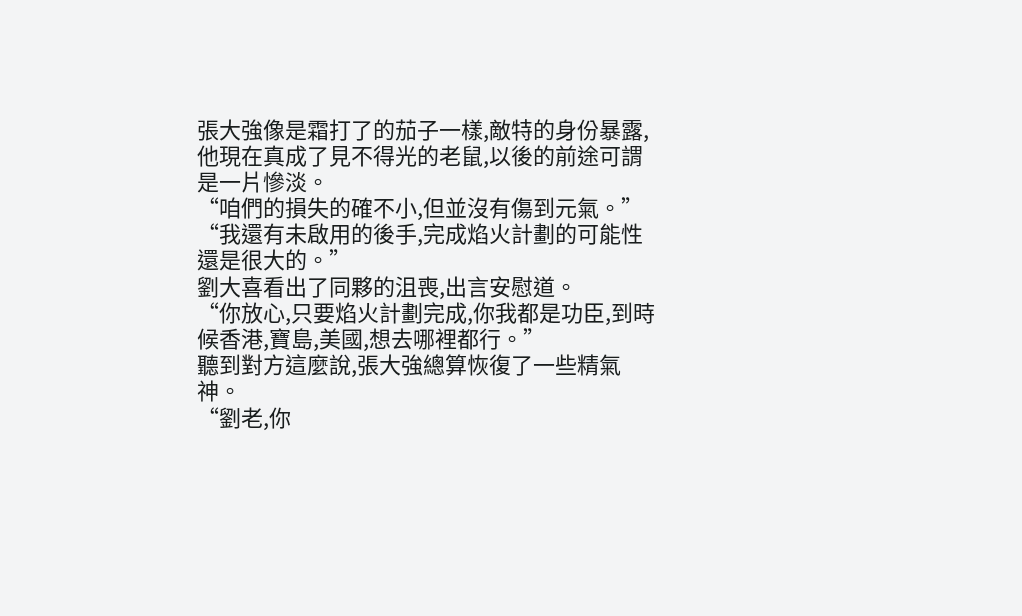張大強像是霜打了的茄子一樣,敵特的身份暴露,他現在真成了見不得光的老鼠,以後的前途可謂是一片慘淡。
“咱們的損失的確不小,但並沒有傷到元氣。”
“我還有未啟用的後手,完成焰火計劃的可能性還是很大的。”
劉大喜看出了同夥的沮喪,出言安慰道。
“你放心,只要焰火計劃完成,你我都是功臣,到時候香港,寶島,美國,想去哪裡都行。”
聽到對方這麼說,張大強總算恢復了一些精氣神。
“劉老,你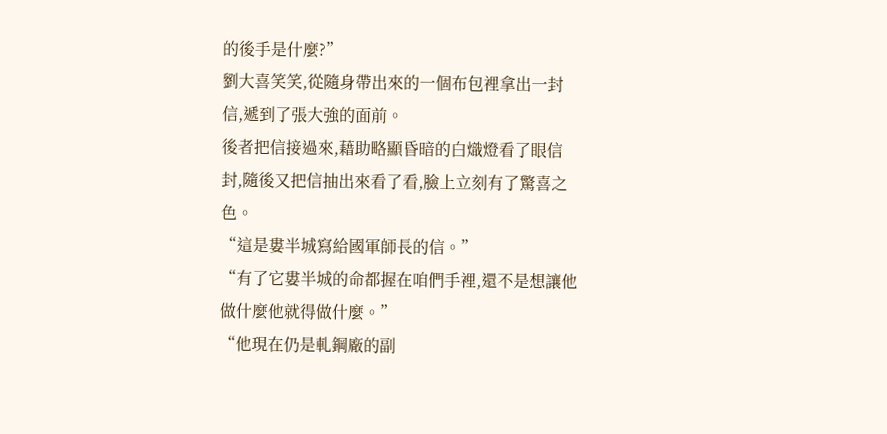的後手是什麼?”
劉大喜笑笑,從隨身帶出來的一個布包裡拿出一封信,遞到了張大強的面前。
後者把信接過來,藉助略顯昏暗的白熾燈看了眼信封,隨後又把信抽出來看了看,臉上立刻有了驚喜之色。
“這是婁半城寫給國軍師長的信。”
“有了它婁半城的命都握在咱們手裡,還不是想讓他做什麼他就得做什麼。”
“他現在仍是軋鋼廠的副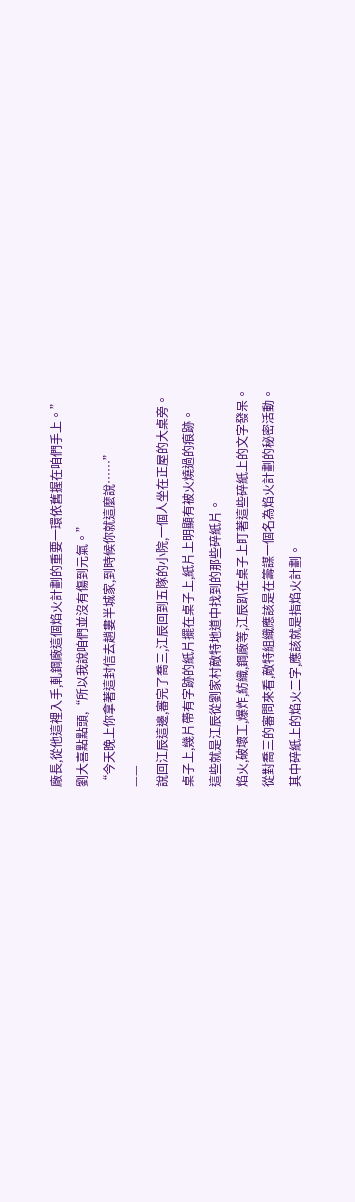廠長,從他這裡入手,軋鋼廠這個焰火計劃的重要一環依舊握在咱們手上。”
劉大喜點點頭,“所以我說咱們並沒有傷到元氣。”
“今天晚上你拿著這封信去趟婁半城家,到時候你就這麼說……”
——
說回江辰這邊,審完了喬三,江辰回到五隊的小院,一個人坐在正屋的大桌旁。
桌子上,幾片帶有字跡的紙片擺在桌子上,紙片上明顯有被火燒過的痕跡。
這些就是江辰從劉家村敵特地道中找到的那些碎紙片。
焰火,破壞工,爆炸,紡織,鋼廠等,江辰趴在桌子上盯著這些碎紙上的文字發呆。
從對喬三的審問來看,敵特組織應該是在籌謀一個名為焰火計劃的秘密活動。
其中碎紙上的焰火二字,應該就是指焰火計劃。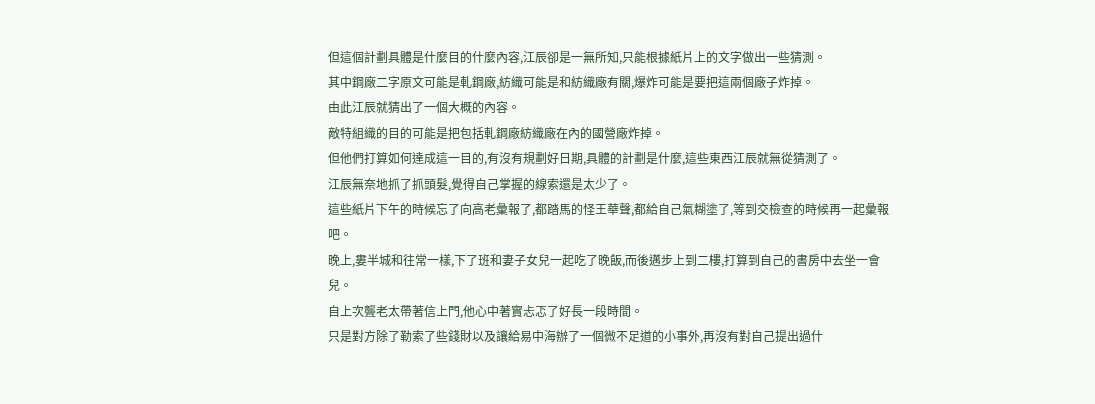但這個計劃具體是什麼目的什麼內容,江辰卻是一無所知,只能根據紙片上的文字做出一些猜測。
其中鋼廠二字原文可能是軋鋼廠,紡織可能是和紡織廠有關,爆炸可能是要把這兩個廠子炸掉。
由此江辰就猜出了一個大概的內容。
敵特組織的目的可能是把包括軋鋼廠紡織廠在內的國營廠炸掉。
但他們打算如何達成這一目的,有沒有規劃好日期,具體的計劃是什麼,這些東西江辰就無從猜測了。
江辰無奈地抓了抓頭髮,覺得自己掌握的線索還是太少了。
這些紙片下午的時候忘了向高老彙報了,都踏馬的怪王華聲,都給自己氣糊塗了,等到交檢查的時候再一起彙報吧。
晚上,婁半城和往常一樣,下了班和妻子女兒一起吃了晚飯,而後邁步上到二樓,打算到自己的書房中去坐一會兒。
自上次聾老太帶著信上門,他心中著實忐忑了好長一段時間。
只是對方除了勒索了些錢財以及讓給易中海辦了一個微不足道的小事外,再沒有對自己提出過什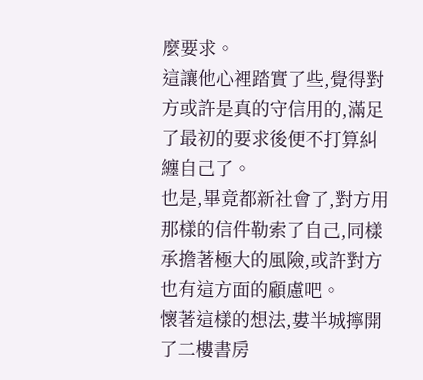麼要求。
這讓他心裡踏實了些,覺得對方或許是真的守信用的,滿足了最初的要求後便不打算糾纏自己了。
也是,畢竟都新社會了,對方用那樣的信件勒索了自己,同樣承擔著極大的風險,或許對方也有這方面的顧慮吧。
懷著這樣的想法,婁半城擰開了二樓書房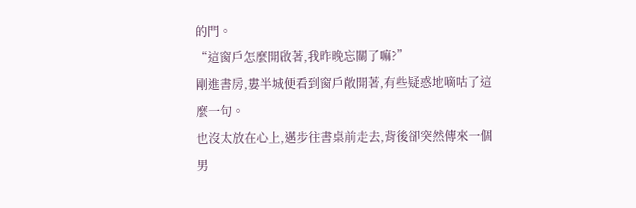的門。
“這窗戶怎麼開啟著,我昨晚忘關了嘛?”
剛進書房,婁半城便看到窗戶敞開著,有些疑惑地嘀咕了這麼一句。
也沒太放在心上,邁步往書桌前走去,背後卻突然傳來一個男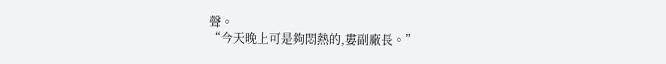聲。
“今天晚上可是夠悶熱的,婁副廠長。”